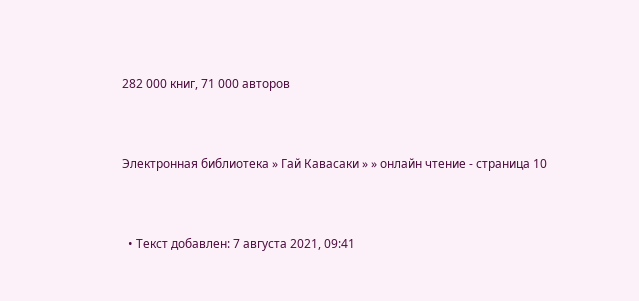282 000 книг, 71 000 авторов


Электронная библиотека » Гай Кавасаки » » онлайн чтение - страница 10


  • Текст добавлен: 7 августа 2021, 09:41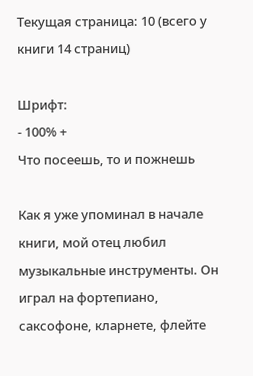Текущая страница: 10 (всего у книги 14 страниц)

Шрифт:
- 100% +
Что посеешь, то и пожнешь

Как я уже упоминал в начале книги, мой отец любил музыкальные инструменты. Он играл на фортепиано, саксофоне, кларнете, флейте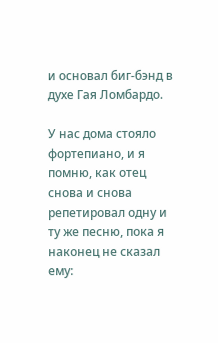и основал биг-бэнд в духе Гая Ломбардо.

У нас дома стояло фортепиано, и я помню, как отец снова и снова репетировал одну и ту же песню, пока я наконец не сказал ему: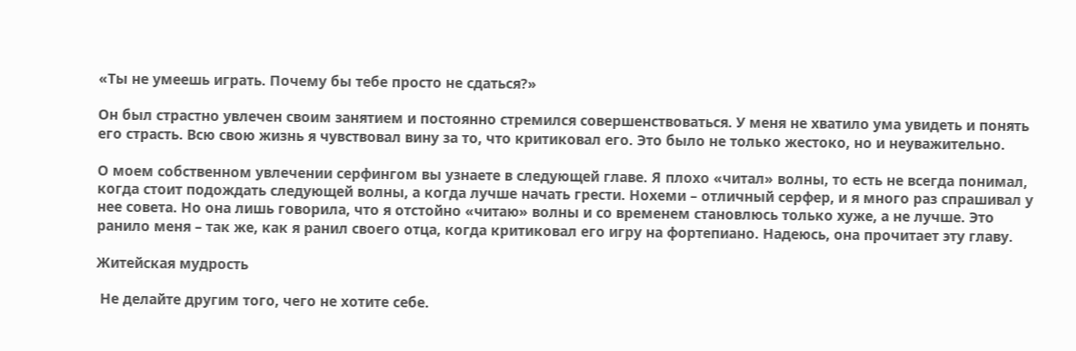«Ты не умеешь играть. Почему бы тебе просто не сдаться?»

Он был страстно увлечен своим занятием и постоянно стремился совершенствоваться. У меня не хватило ума увидеть и понять его страсть. Всю свою жизнь я чувствовал вину за то, что критиковал его. Это было не только жестоко, но и неуважительно.

О моем собственном увлечении серфингом вы узнаете в следующей главе. Я плохо «читал» волны, то есть не всегда понимал, когда стоит подождать следующей волны, а когда лучше начать грести. Нохеми – отличный серфер, и я много раз спрашивал у нее совета. Но она лишь говорила, что я отстойно «читаю» волны и со временем становлюсь только хуже, а не лучше. Это ранило меня – так же, как я ранил своего отца, когда критиковал его игру на фортепиано. Надеюсь, она прочитает эту главу.

Житейская мудрость

 Не делайте другим того, чего не хотите себе.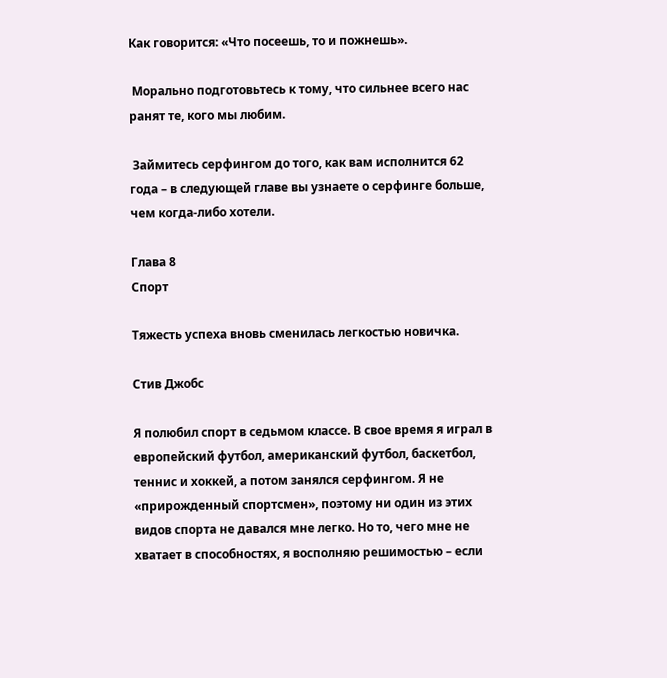Как говорится: «Что посеешь, то и пожнешь».

 Морально подготовьтесь к тому, что сильнее всего нас ранят те, кого мы любим.

 Займитесь серфингом до того, как вам исполнится 62 года – в следующей главе вы узнаете о серфинге больше, чем когда-либо хотели.

Глава 8
Спорт

Тяжесть успеха вновь сменилась легкостью новичка.

Стив Джобс

Я полюбил спорт в седьмом классе. В свое время я играл в европейский футбол, американский футбол, баскетбол, теннис и хоккей, а потом занялся серфингом. Я не «прирожденный спортсмен», поэтому ни один из этих видов спорта не давался мне легко. Но то, чего мне не хватает в способностях, я восполняю решимостью – если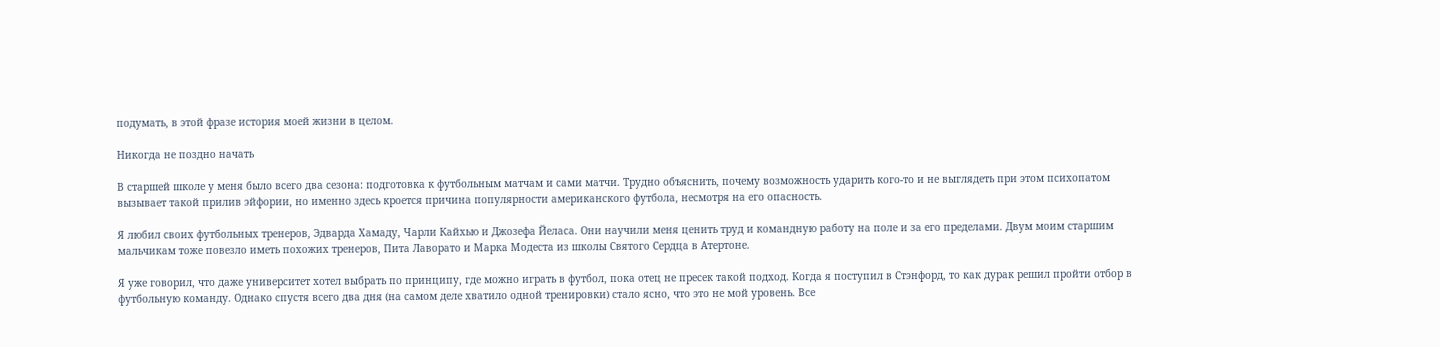подумать, в этой фразе история моей жизни в целом.

Никогда не поздно начать

В старшей школе у меня было всего два сезона: подготовка к футбольным матчам и сами матчи. Трудно объяснить, почему возможность ударить кого-то и не выглядеть при этом психопатом вызывает такой прилив эйфории, но именно здесь кроется причина популярности американского футбола, несмотря на его опасность.

Я любил своих футбольных тренеров, Эдварда Хамаду, Чарли Кайхью и Джозефа Йеласа. Они научили меня ценить труд и командную работу на поле и за его пределами. Двум моим старшим мальчикам тоже повезло иметь похожих тренеров, Пита Лаворато и Марка Модеста из школы Святого Сердца в Атертоне.

Я уже говорил, что даже университет хотел выбрать по принципу, где можно играть в футбол, пока отец не пресек такой подход. Когда я поступил в Стэнфорд, то как дурак решил пройти отбор в футбольную команду. Однако спустя всего два дня (на самом деле хватило одной тренировки) стало ясно, что это не мой уровень. Все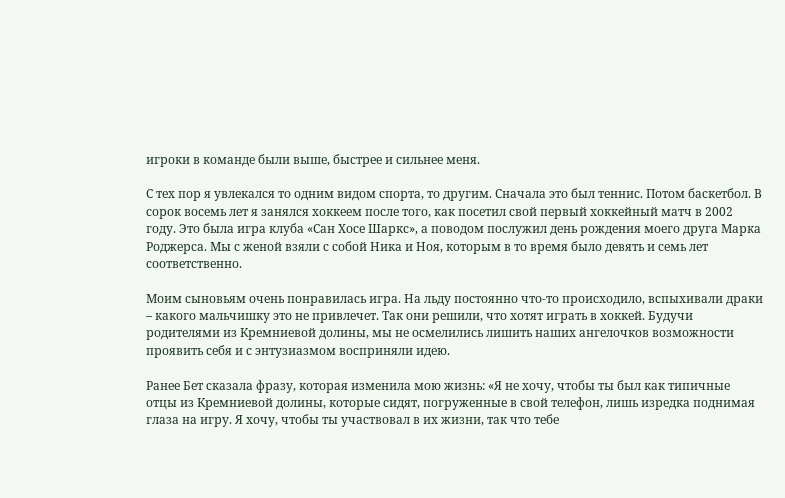игроки в команде были выше, быстрее и сильнее меня.

С тех пор я увлекался то одним видом спорта, то другим. Сначала это был теннис. Потом баскетбол. В сорок восемь лет я занялся хоккеем после того, как посетил свой первый хоккейный матч в 2002 году. Это была игра клуба «Сан Хосе Шаркс», а поводом послужил день рождения моего друга Марка Роджерса. Мы с женой взяли с собой Ника и Ноя, которым в то время было девять и семь лет соответственно.

Моим сыновьям очень понравилась игра. На льду постоянно что-то происходило, вспыхивали драки – какого мальчишку это не привлечет. Так они решили, что хотят играть в хоккей. Будучи родителями из Кремниевой долины, мы не осмелились лишить наших ангелочков возможности проявить себя и с энтузиазмом восприняли идею.

Ранее Бет сказала фразу, которая изменила мою жизнь: «Я не хочу, чтобы ты был как типичные отцы из Кремниевой долины, которые сидят, погруженные в свой телефон, лишь изредка поднимая глаза на игру. Я хочу, чтобы ты участвовал в их жизни, так что тебе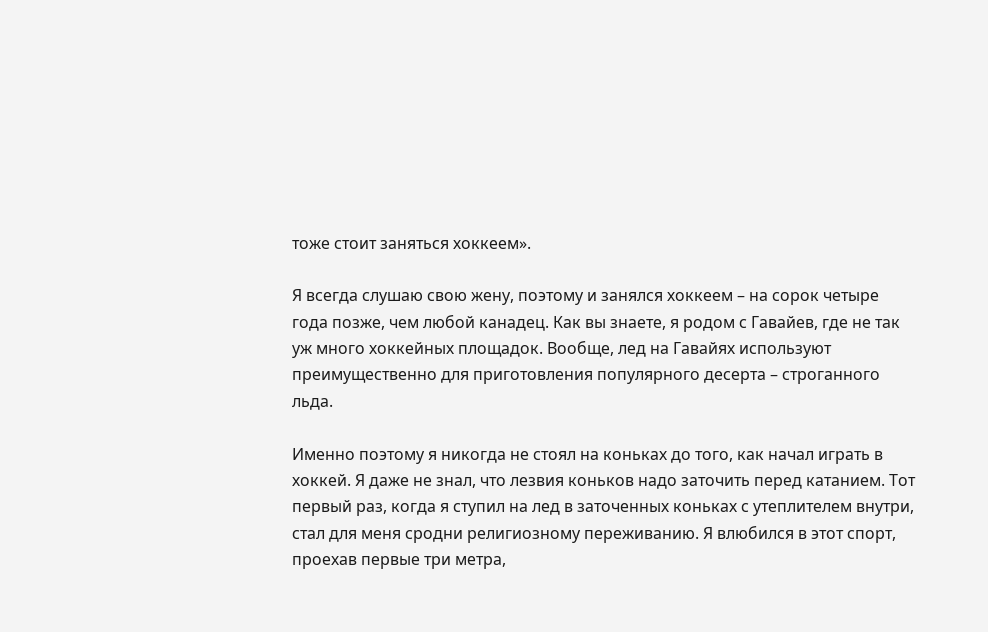тоже стоит заняться хоккеем».

Я всегда слушаю свою жену, поэтому и занялся хоккеем – на сорок четыре года позже, чем любой канадец. Как вы знаете, я родом с Гавайев, где не так уж много хоккейных площадок. Вообще, лед на Гавайях используют преимущественно для приготовления популярного десерта – строганного льда.

Именно поэтому я никогда не стоял на коньках до того, как начал играть в хоккей. Я даже не знал, что лезвия коньков надо заточить перед катанием. Тот первый раз, когда я ступил на лед в заточенных коньках с утеплителем внутри, стал для меня сродни религиозному переживанию. Я влюбился в этот спорт, проехав первые три метра,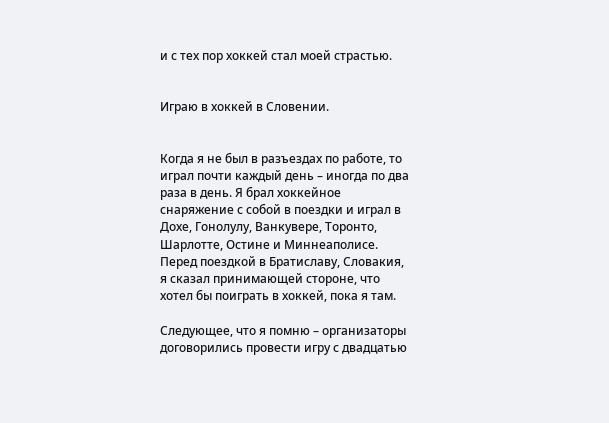и с тех пор хоккей стал моей страстью.


Играю в хоккей в Словении.


Когда я не был в разъездах по работе, то играл почти каждый день – иногда по два раза в день. Я брал хоккейное снаряжение с собой в поездки и играл в Дохе, Гонолулу, Ванкувере, Торонто, Шарлотте, Остине и Миннеаполисе. Перед поездкой в Братиславу, Словакия, я сказал принимающей стороне, что хотел бы поиграть в хоккей, пока я там.

Следующее, что я помню – организаторы договорились провести игру с двадцатью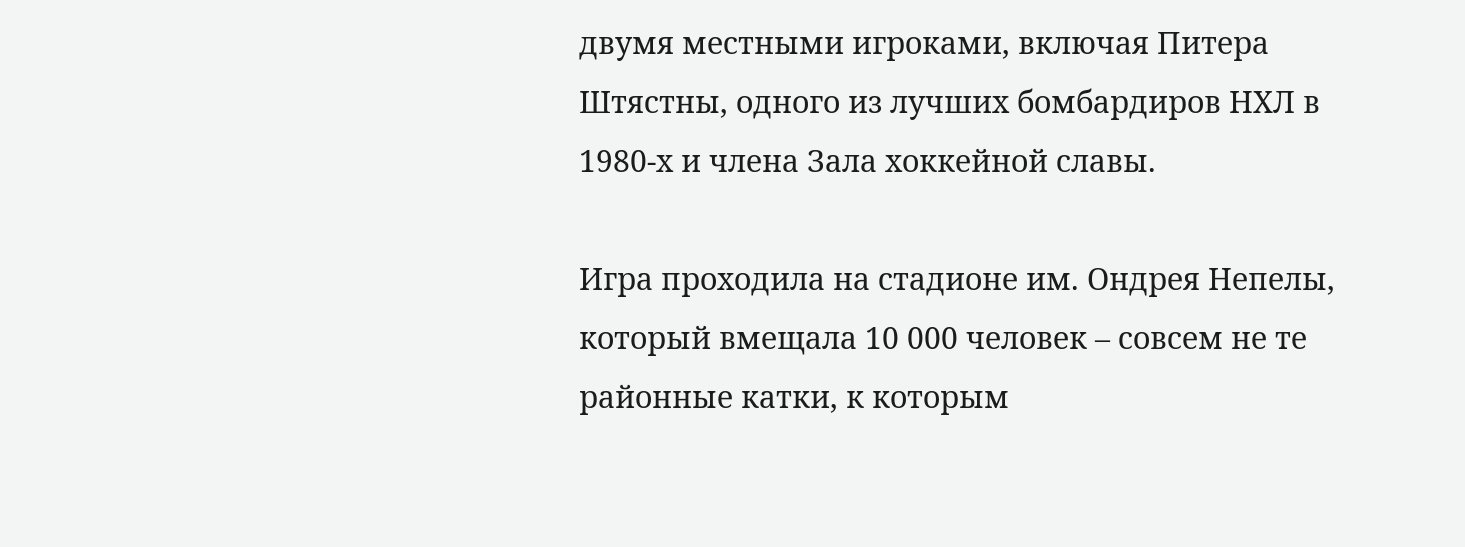двумя местными игроками, включая Питера Штястны, одного из лучших бомбардиров НХЛ в 1980‑х и члена Зала хоккейной славы.

Игра проходила на стадионе им. Ондрея Непелы, который вмещала 10 000 человек – совсем не те районные катки, к которым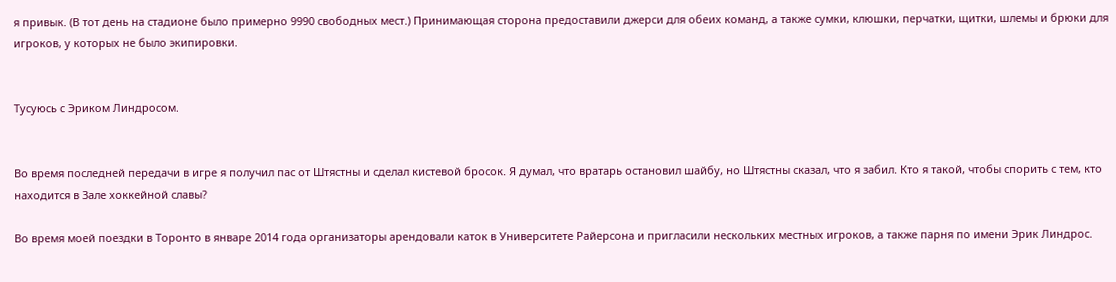я привык. (В тот день на стадионе было примерно 9990 свободных мест.) Принимающая сторона предоставили джерси для обеих команд, а также сумки, клюшки, перчатки, щитки, шлемы и брюки для игроков, у которых не было экипировки.


Тусуюсь с Эриком Линдросом.


Во время последней передачи в игре я получил пас от Штястны и сделал кистевой бросок. Я думал, что вратарь остановил шайбу, но Штястны сказал, что я забил. Кто я такой, чтобы спорить с тем, кто находится в Зале хоккейной славы?

Во время моей поездки в Торонто в январе 2014 года организаторы арендовали каток в Университете Райерсона и пригласили нескольких местных игроков, а также парня по имени Эрик Линдрос.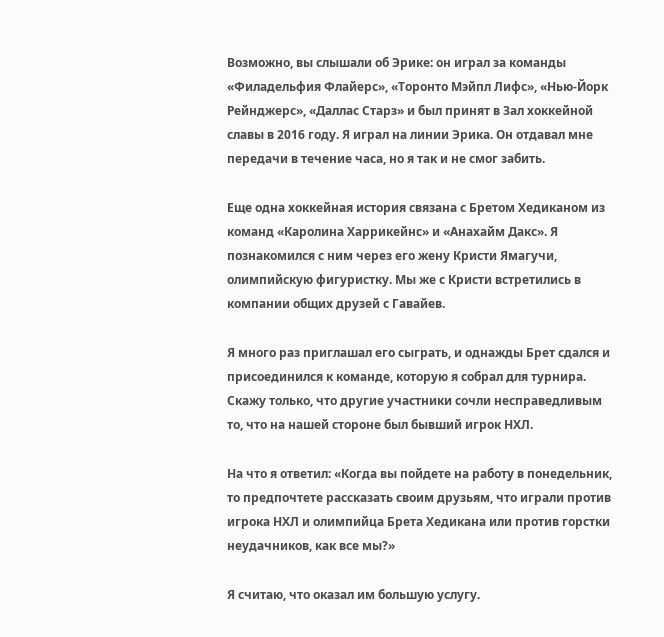Возможно, вы слышали об Эрике: он играл за команды «Филадельфия Флайерс», «Торонто Мэйпл Лифс», «Нью-Йорк Рейнджерс», «Даллас Старз» и был принят в Зал хоккейной славы в 2016 году. Я играл на линии Эрика. Он отдавал мне передачи в течение часа, но я так и не смог забить.

Еще одна хоккейная история связана с Бретом Хедиканом из команд «Каролина Харрикейнс» и «Анахайм Дакс». Я познакомился с ним через его жену Кристи Ямагучи, олимпийскую фигуристку. Мы же с Кристи встретились в компании общих друзей с Гавайев.

Я много раз приглашал его сыграть, и однажды Брет сдался и присоединился к команде, которую я собрал для турнира. Скажу только, что другие участники сочли несправедливым то, что на нашей стороне был бывший игрок НХЛ.

На что я ответил: «Когда вы пойдете на работу в понедельник, то предпочтете рассказать своим друзьям, что играли против игрока НХЛ и олимпийца Брета Хедикана или против горстки неудачников, как все мы?»

Я считаю, что оказал им большую услугу.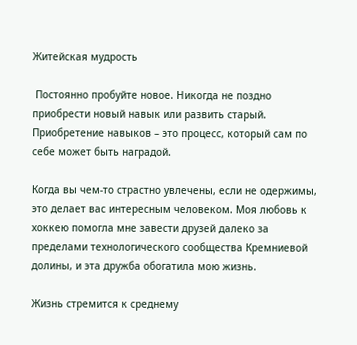Житейская мудрость

 Постоянно пробуйте новое. Никогда не поздно приобрести новый навык или развить старый. Приобретение навыков – это процесс, который сам по себе может быть наградой.

Когда вы чем-то страстно увлечены, если не одержимы, это делает вас интересным человеком. Моя любовь к хоккею помогла мне завести друзей далеко за пределами технологического сообщества Кремниевой долины, и эта дружба обогатила мою жизнь.

Жизнь стремится к среднему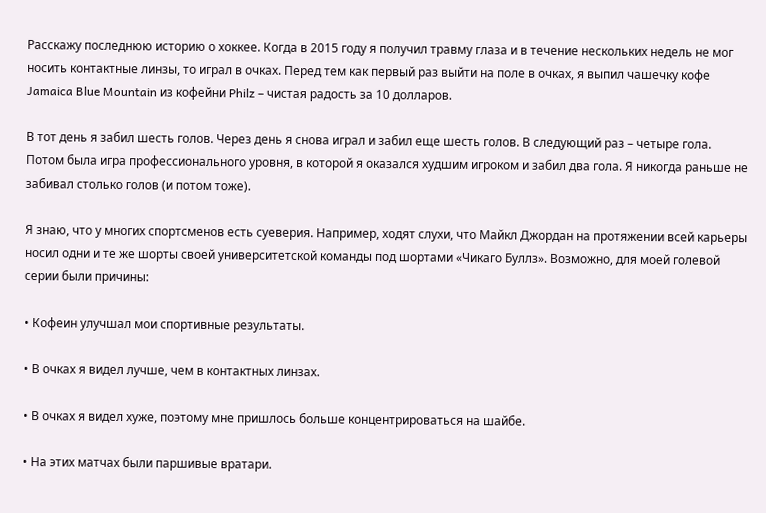Расскажу последнюю историю о хоккее. Когда в 2015 году я получил травму глаза и в течение нескольких недель не мог носить контактные линзы, то играл в очках. Перед тем как первый раз выйти на поле в очках, я выпил чашечку кофе Jamaica Blue Mountain из кофейни Philz – чистая радость за 10 долларов.

В тот день я забил шесть голов. Через день я снова играл и забил еще шесть голов. В следующий раз – четыре гола. Потом была игра профессионального уровня, в которой я оказался худшим игроком и забил два гола. Я никогда раньше не забивал столько голов (и потом тоже).

Я знаю, что у многих спортсменов есть суеверия. Например, ходят слухи, что Майкл Джордан на протяжении всей карьеры носил одни и те же шорты своей университетской команды под шортами «Чикаго Буллз». Возможно, для моей голевой серии были причины:

• Кофеин улучшал мои спортивные результаты.

• В очках я видел лучше, чем в контактных линзах.

• В очках я видел хуже, поэтому мне пришлось больше концентрироваться на шайбе.

• На этих матчах были паршивые вратари.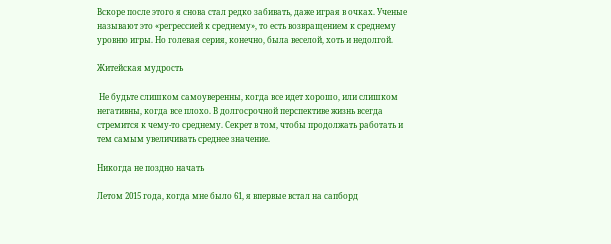Вскоре после этого я снова стал редко забивать, даже играя в очках. Ученые называют это «регрессией к среднему», то есть возвращением к среднему уровню игры. Но голевая серия, конечно, была веселой, хоть и недолгой.

Житейская мудрость

 Не будьте слишком самоуверенны, когда все идет хорошо, или слишком негативны, когда все плохо. В долгосрочной перспективе жизнь всегда стремится к чему-то среднему. Секрет в том, чтобы продолжать работать и тем самым увеличивать среднее значение.

Никогда не поздно начать

Летом 2015 года, когда мне было 61, я впервые встал на сапборд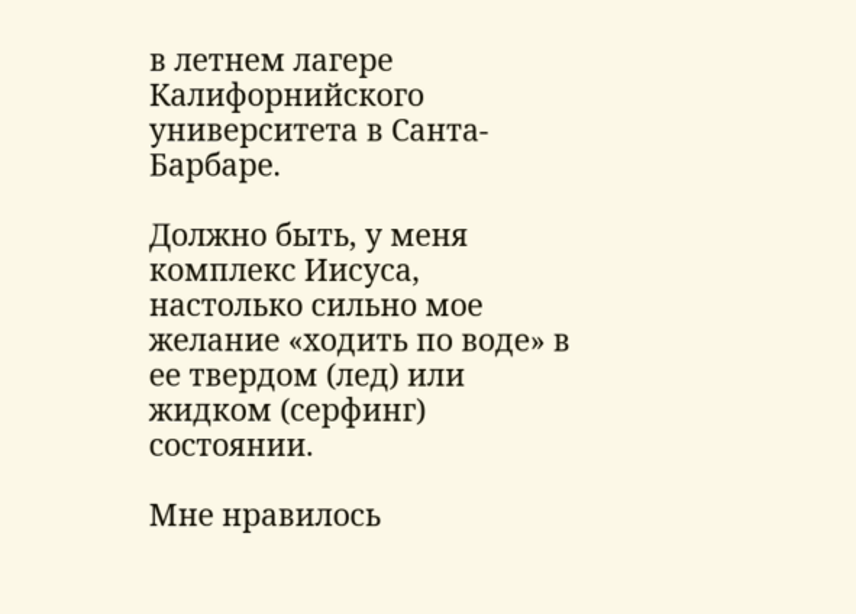в летнем лагере Калифорнийского университета в Санта-Барбаре.

Должно быть, у меня комплекс Иисуса, настолько сильно мое желание «ходить по воде» в ее твердом (лед) или жидком (серфинг) состоянии.

Мне нравилось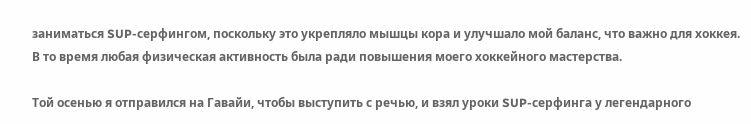заниматься SUP-серфингом, поскольку это укрепляло мышцы кора и улучшало мой баланс, что важно для хоккея. В то время любая физическая активность была ради повышения моего хоккейного мастерства.

Той осенью я отправился на Гавайи, чтобы выступить с речью, и взял уроки SUP-серфинга у легендарного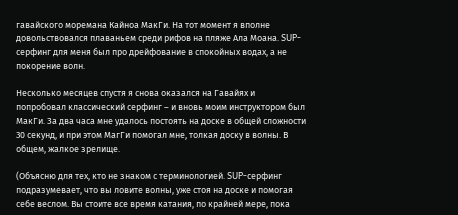гавайского моремана Кайноа МакГи. На тот момент я вполне довольствовался плаваньем среди рифов на пляже Ала Моана. SUP-серфинг для меня был про дрейфование в спокойных водах, а не покорение волн.

Несколько месяцев спустя я снова оказался на Гавайях и попробовал классический серфинг – и вновь моим инструктором был МакГи. За два часа мне удалось постоять на доске в общей сложности 30 секунд, и при этом МагГи помогал мне, толкая доску в волны. В общем, жалкое зрелище.

(Объясню для тех, кто не знаком с терминологией. SUP-серфинг подразумевает, что вы ловите волны, уже стоя на доске и помогая себе веслом. Вы стоите все время катания, по крайней мере, пока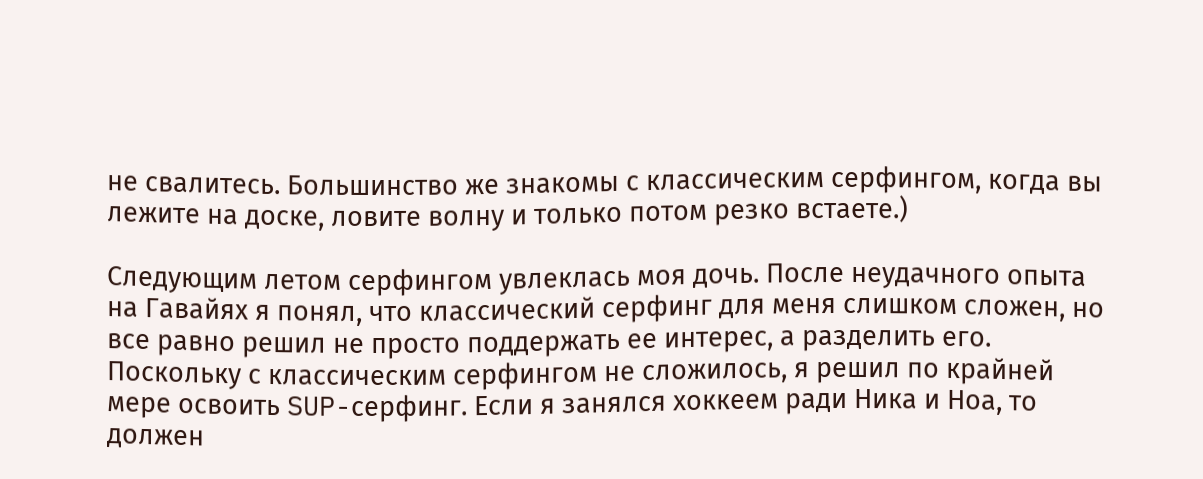не свалитесь. Большинство же знакомы с классическим серфингом, когда вы лежите на доске, ловите волну и только потом резко встаете.)

Следующим летом серфингом увлеклась моя дочь. После неудачного опыта на Гавайях я понял, что классический серфинг для меня слишком сложен, но все равно решил не просто поддержать ее интерес, а разделить его. Поскольку с классическим серфингом не сложилось, я решил по крайней мере освоить SUP-серфинг. Если я занялся хоккеем ради Ника и Ноа, то должен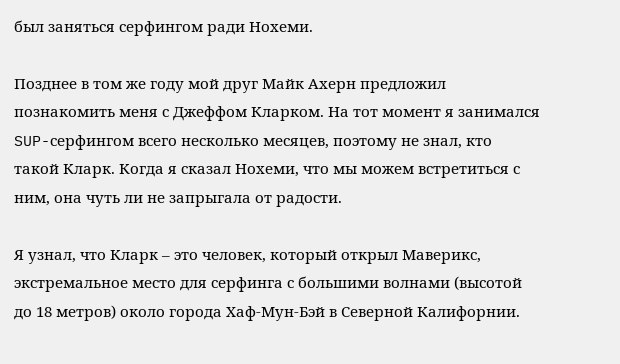был заняться серфингом ради Нохеми.

Позднее в том же году мой друг Майк Ахерн предложил познакомить меня с Джеффом Кларком. На тот момент я занимался SUP-серфингом всего несколько месяцев, поэтому не знал, кто такой Кларк. Когда я сказал Нохеми, что мы можем встретиться с ним, она чуть ли не запрыгала от радости.

Я узнал, что Кларк – это человек, который открыл Маверикс, экстремальное место для серфинга с большими волнами (высотой до 18 метров) около города Хаф-Мун-Бэй в Северной Калифорнии.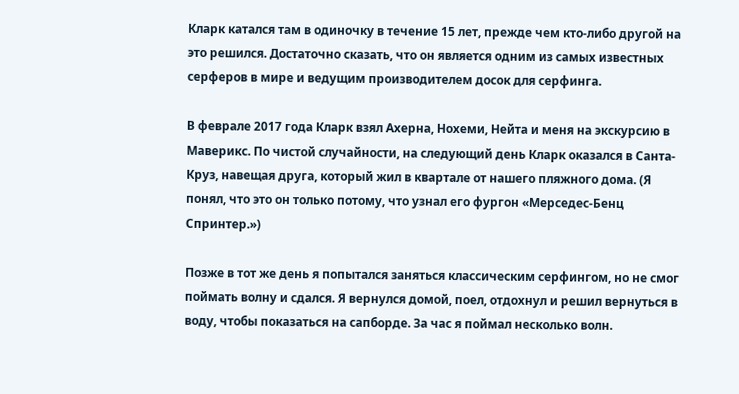Кларк катался там в одиночку в течение 15 лет, прежде чем кто-либо другой на это решился. Достаточно сказать, что он является одним из самых известных серферов в мире и ведущим производителем досок для серфинга.

В феврале 2017 года Кларк взял Ахерна, Нохеми, Нейта и меня на экскурсию в Маверикс. По чистой случайности, на следующий день Кларк оказался в Санта-Круз, навещая друга, который жил в квартале от нашего пляжного дома. (Я понял, что это он только потому, что узнал его фургон «Мерседес-Бенц Спринтер.»)

Позже в тот же день я попытался заняться классическим серфингом, но не смог поймать волну и сдался. Я вернулся домой, поел, отдохнул и решил вернуться в воду, чтобы показаться на сапборде. За час я поймал несколько волн.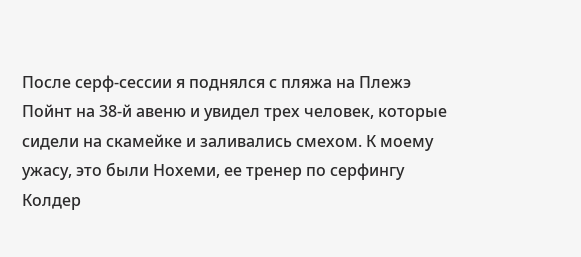После серф-сессии я поднялся с пляжа на Плежэ Пойнт на 38‑й авеню и увидел трех человек, которые сидели на скамейке и заливались смехом. К моему ужасу, это были Нохеми, ее тренер по серфингу Колдер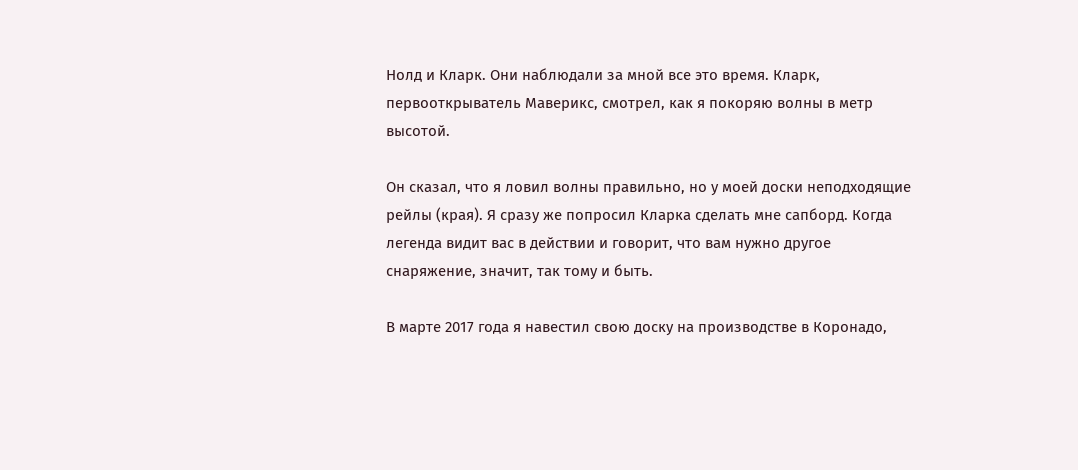Нолд и Кларк. Они наблюдали за мной все это время. Кларк, первооткрыватель Маверикс, смотрел, как я покоряю волны в метр высотой.

Он сказал, что я ловил волны правильно, но у моей доски неподходящие рейлы (края). Я сразу же попросил Кларка сделать мне сапборд. Когда легенда видит вас в действии и говорит, что вам нужно другое снаряжение, значит, так тому и быть.

В марте 2017 года я навестил свою доску на производстве в Коронадо,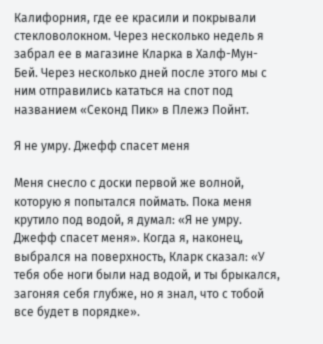Калифорния, где ее красили и покрывали стекловолокном. Через несколько недель я забрал ее в магазине Кларка в Халф-Мун-Бей. Через несколько дней после этого мы с ним отправились кататься на спот под названием «Секонд Пик» в Плежэ Пойнт.

Я не умру. Джефф спасет меня

Меня снесло с доски первой же волной, которую я попытался поймать. Пока меня крутило под водой, я думал: «Я не умру. Джефф спасет меня». Когда я, наконец, выбрался на поверхность, Кларк сказал: «У тебя обе ноги были над водой, и ты брыкался, загоняя себя глубже, но я знал, что с тобой все будет в порядке».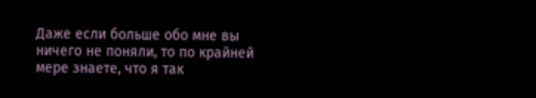Даже если больше обо мне вы ничего не поняли, то по крайней мере знаете, что я так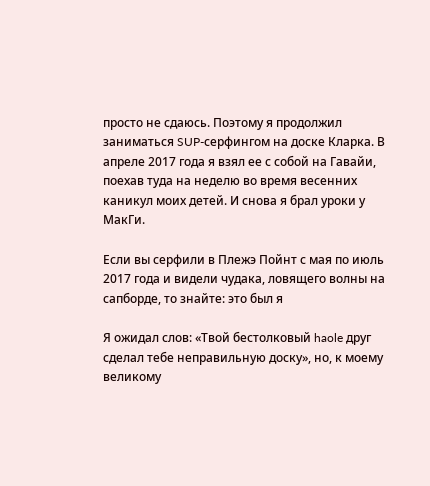просто не сдаюсь. Поэтому я продолжил заниматься SUP-серфингом на доске Кларка. В апреле 2017 года я взял ее с собой на Гавайи, поехав туда на неделю во время весенних каникул моих детей. И снова я брал уроки у МакГи.

Если вы серфили в Плежэ Пойнт с мая по июль 2017 года и видели чудака, ловящего волны на сапборде, то знайте: это был я

Я ожидал слов: «Твой бестолковый haole друг сделал тебе неправильную доску», но, к моему великому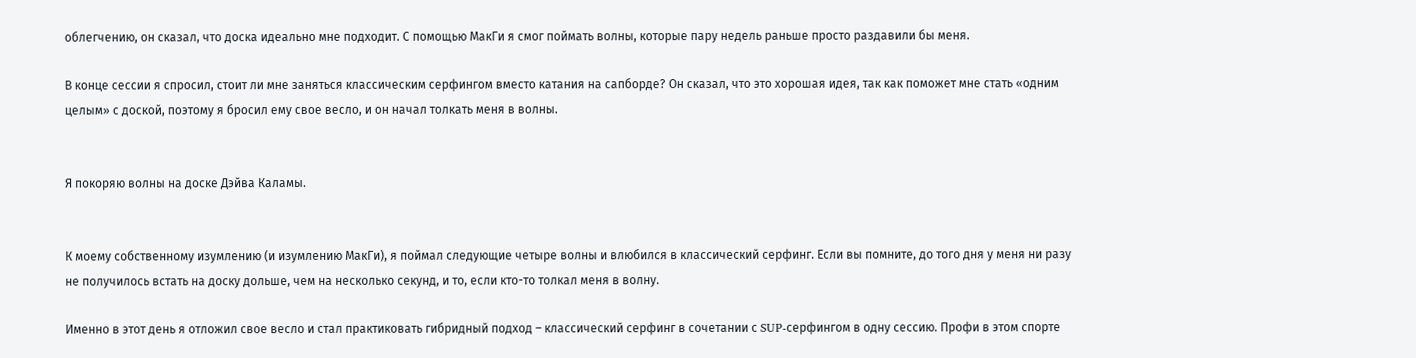облегчению, он сказал, что доска идеально мне подходит. С помощью МакГи я смог поймать волны, которые пару недель раньше просто раздавили бы меня.

В конце сессии я спросил, стоит ли мне заняться классическим серфингом вместо катания на сапборде? Он сказал, что это хорошая идея, так как поможет мне стать «одним целым» с доской, поэтому я бросил ему свое весло, и он начал толкать меня в волны.


Я покоряю волны на доске Дэйва Каламы.


К моему собственному изумлению (и изумлению МакГи), я поймал следующие четыре волны и влюбился в классический серфинг. Если вы помните, до того дня у меня ни разу не получилось встать на доску дольше, чем на несколько секунд, и то, если кто-то толкал меня в волну.

Именно в этот день я отложил свое весло и стал практиковать гибридный подход – классический серфинг в сочетании с SUP-серфингом в одну сессию. Профи в этом спорте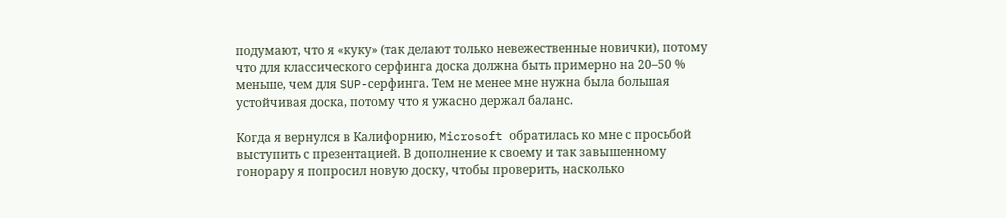подумают, что я «куку» (так делают только невежественные новички), потому что для классического серфинга доска должна быть примерно на 20–50 % меньше, чем для SUP-серфинга. Тем не менее мне нужна была большая устойчивая доска, потому что я ужасно держал баланс.

Когда я вернулся в Калифорнию, Microsoft обратилась ко мне с просьбой выступить с презентацией. В дополнение к своему и так завышенному гонорару я попросил новую доску, чтобы проверить, насколько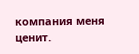компания меня ценит.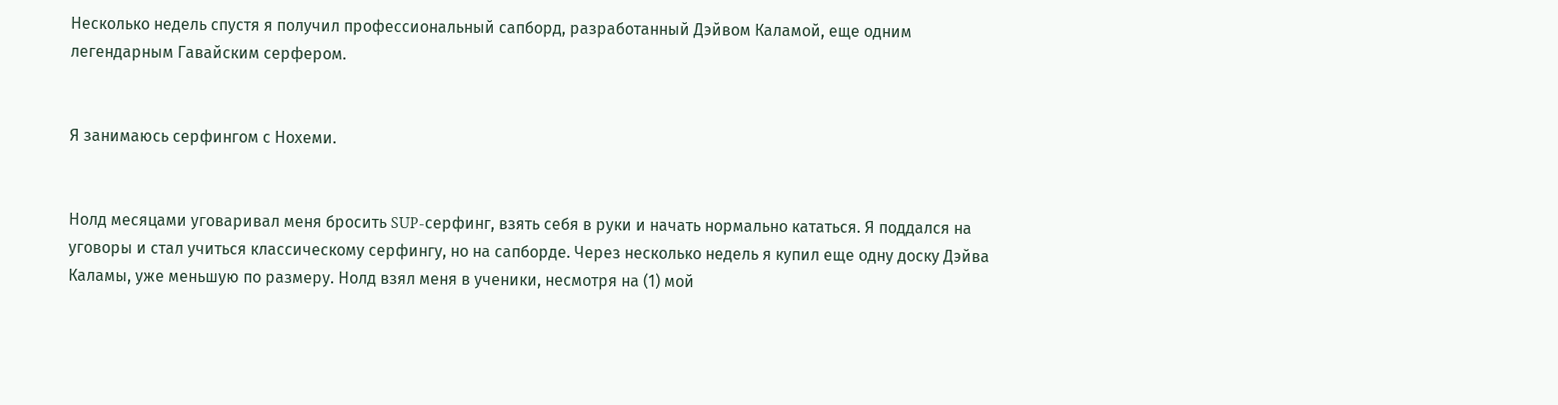Несколько недель спустя я получил профессиональный сапборд, разработанный Дэйвом Каламой, еще одним легендарным Гавайским серфером.


Я занимаюсь серфингом с Нохеми.


Нолд месяцами уговаривал меня бросить SUP-серфинг, взять себя в руки и начать нормально кататься. Я поддался на уговоры и стал учиться классическому серфингу, но на сапборде. Через несколько недель я купил еще одну доску Дэйва Каламы, уже меньшую по размеру. Нолд взял меня в ученики, несмотря на (1) мой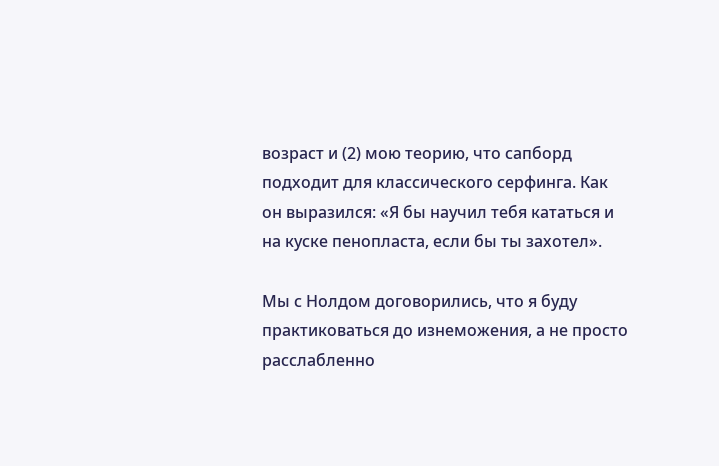возраст и (2) мою теорию, что сапборд подходит для классического серфинга. Как он выразился: «Я бы научил тебя кататься и на куске пенопласта, если бы ты захотел».

Мы с Нолдом договорились, что я буду практиковаться до изнеможения, а не просто расслабленно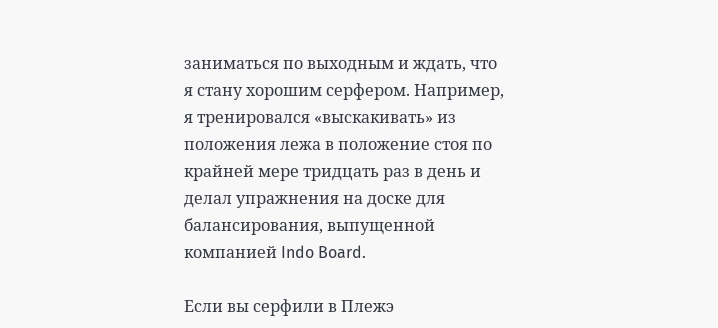заниматься по выходным и ждать, что я стану хорошим серфером. Например, я тренировался «выскакивать» из положения лежа в положение стоя по крайней мере тридцать раз в день и делал упражнения на доске для балансирования, выпущенной компанией Indo Board.

Если вы серфили в Плежэ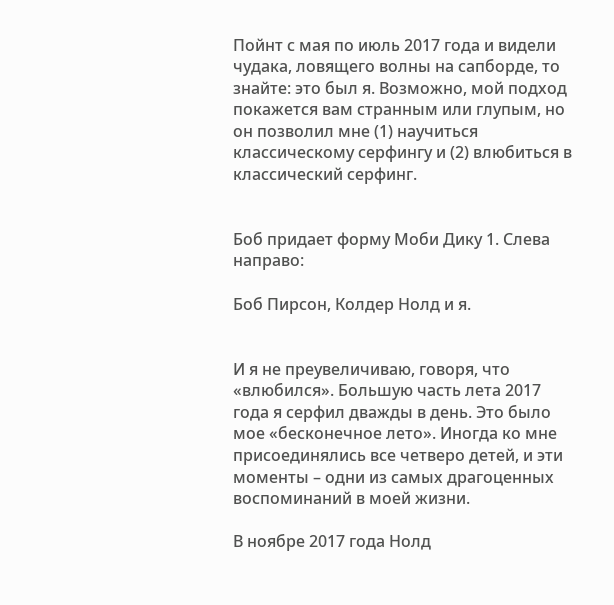Пойнт с мая по июль 2017 года и видели чудака, ловящего волны на сапборде, то знайте: это был я. Возможно, мой подход покажется вам странным или глупым, но он позволил мне (1) научиться классическому серфингу и (2) влюбиться в классический серфинг.


Боб придает форму Моби Дику 1. Слева направо:

Боб Пирсон, Колдер Нолд и я.


И я не преувеличиваю, говоря, что «влюбился». Большую часть лета 2017 года я серфил дважды в день. Это было мое «бесконечное лето». Иногда ко мне присоединялись все четверо детей, и эти моменты – одни из самых драгоценных воспоминаний в моей жизни.

В ноябре 2017 года Нолд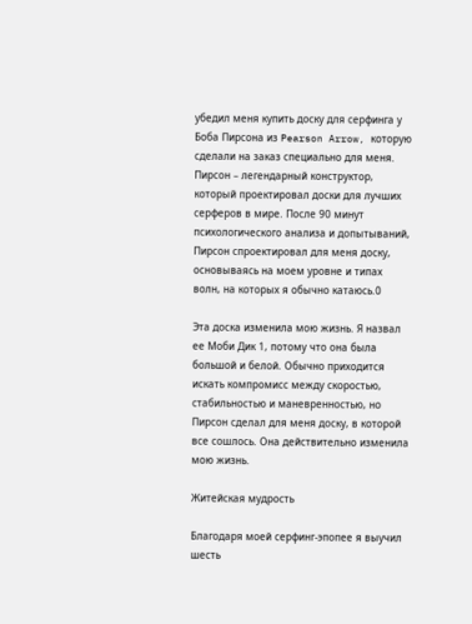убедил меня купить доску для серфинга у Боба Пирсона из Pearson Arrow, которую сделали на заказ специально для меня. Пирсон – легендарный конструктор, который проектировал доски для лучших серферов в мире. После 90 минут психологического анализа и допытываний, Пирсон спроектировал для меня доску, основываясь на моем уровне и типах волн, на которых я обычно катаюсь.0

Эта доска изменила мою жизнь. Я назвал ее Моби Дик 1, потому что она была большой и белой. Обычно приходится искать компромисс между скоростью, стабильностью и маневренностью, но Пирсон сделал для меня доску, в которой все сошлось. Она действительно изменила мою жизнь.

Житейская мудрость

Благодаря моей серфинг-эпопее я выучил шесть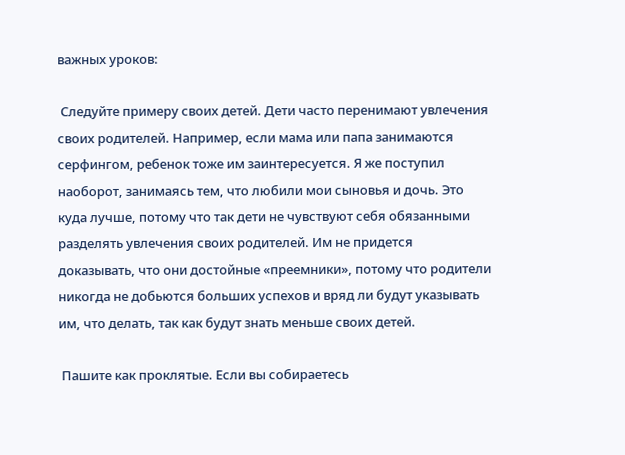важных уроков:

 Следуйте примеру своих детей. Дети часто перенимают увлечения своих родителей. Например, если мама или папа занимаются серфингом, ребенок тоже им заинтересуется. Я же поступил наоборот, занимаясь тем, что любили мои сыновья и дочь. Это куда лучше, потому что так дети не чувствуют себя обязанными разделять увлечения своих родителей. Им не придется доказывать, что они достойные «преемники», потому что родители никогда не добьются больших успехов и вряд ли будут указывать им, что делать, так как будут знать меньше своих детей.

 Пашите как проклятые. Если вы собираетесь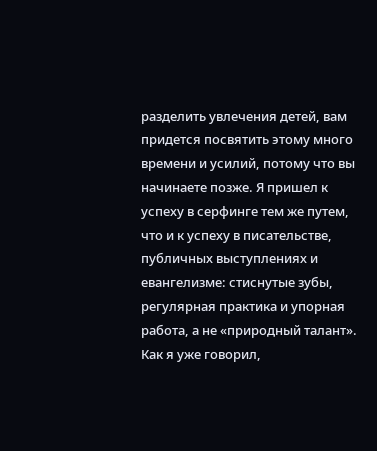разделить увлечения детей, вам придется посвятить этому много времени и усилий, потому что вы начинаете позже. Я пришел к успеху в серфинге тем же путем, что и к успеху в писательстве, публичных выступлениях и евангелизме: стиснутые зубы, регулярная практика и упорная работа, а не «природный талант». Как я уже говорил,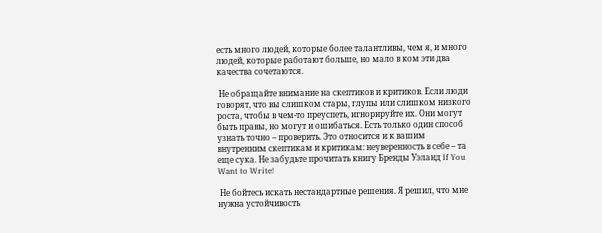есть много людей, которые более талантливы, чем я, и много людей, которые работают больше, но мало в ком эти два качества сочетаются.

 Не обращайте внимание на скептиков и критиков. Если люди говорят, что вы слишком стары, глупы или слишком низкого роста, чтобы в чем-то преуспеть, игнорируйте их. Они могут быть правы, но могут и ошибаться. Есть только один способ узнать точно – проверить. Это относится и к вашим внутренним скептикам и критикам: неуверенность в себе – та еще сука. Не забудьте прочитать книгу Бренды Уэланд If You Want to Write!

 Не бойтесь искать нестандартные решения. Я решил, что мне нужна устойчивость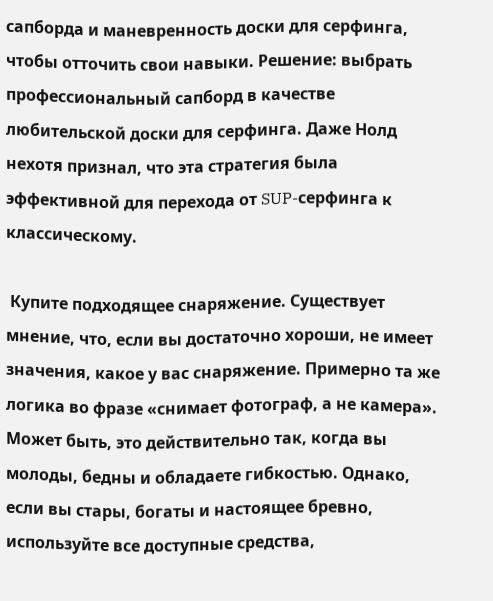сапборда и маневренность доски для серфинга, чтобы отточить свои навыки. Решение: выбрать профессиональный сапборд в качестве любительской доски для серфинга. Даже Нолд нехотя признал, что эта стратегия была эффективной для перехода от SUP-серфинга к классическому.

 Купите подходящее снаряжение. Существует мнение, что, если вы достаточно хороши, не имеет значения, какое у вас снаряжение. Примерно та же логика во фразе «снимает фотограф, а не камера». Может быть, это действительно так, когда вы молоды, бедны и обладаете гибкостью. Однако, если вы стары, богаты и настоящее бревно, используйте все доступные средства,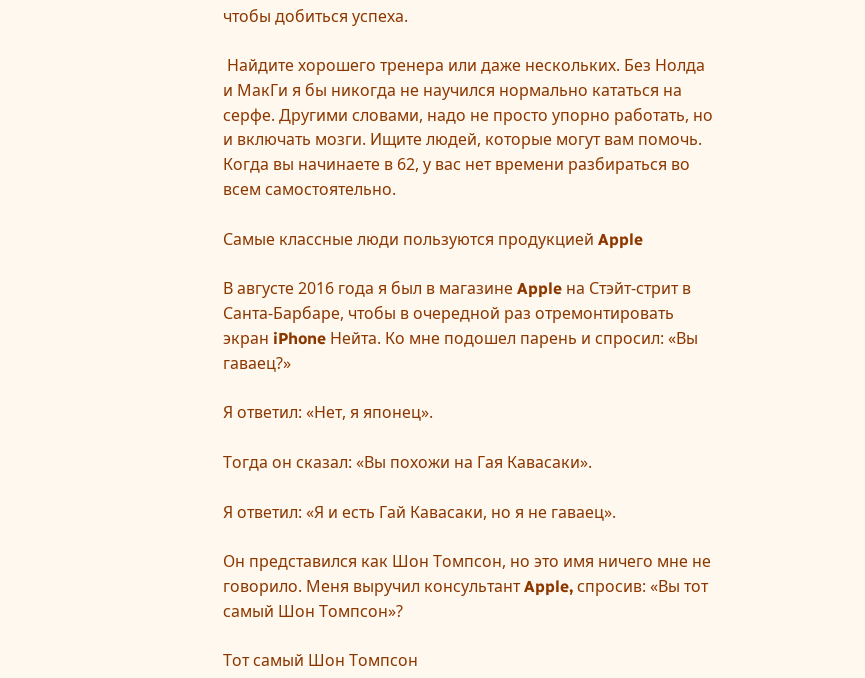чтобы добиться успеха.

 Найдите хорошего тренера или даже нескольких. Без Нолда и МакГи я бы никогда не научился нормально кататься на серфе. Другими словами, надо не просто упорно работать, но и включать мозги. Ищите людей, которые могут вам помочь. Когда вы начинаете в 62, у вас нет времени разбираться во всем самостоятельно.

Самые классные люди пользуются продукцией Apple

В августе 2016 года я был в магазине Apple на Стэйт-стрит в Санта-Барбаре, чтобы в очередной раз отремонтировать экран iPhone Нейта. Ко мне подошел парень и спросил: «Вы гаваец?»

Я ответил: «Нет, я японец».

Тогда он сказал: «Вы похожи на Гая Кавасаки».

Я ответил: «Я и есть Гай Кавасаки, но я не гаваец».

Он представился как Шон Томпсон, но это имя ничего мне не говорило. Меня выручил консультант Apple, спросив: «Вы тот самый Шон Томпсон»?

Тот самый Шон Томпсон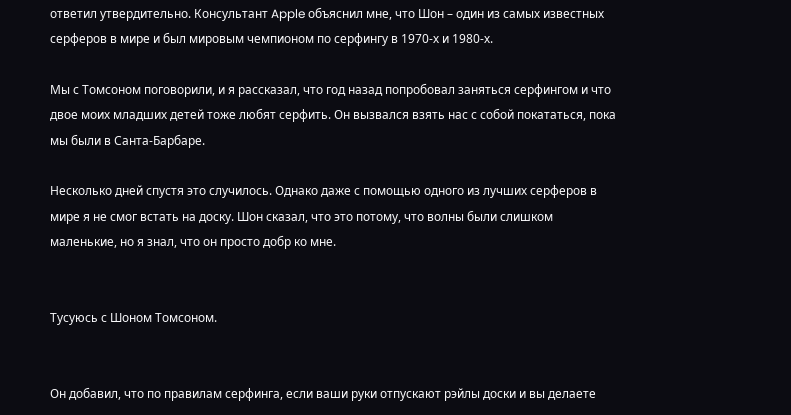ответил утвердительно. Консультант Apple объяснил мне, что Шон – один из самых известных серферов в мире и был мировым чемпионом по серфингу в 1970‑х и 1980‑х.

Мы с Томсоном поговорили, и я рассказал, что год назад попробовал заняться серфингом и что двое моих младших детей тоже любят серфить. Он вызвался взять нас с собой покататься, пока мы были в Санта-Барбаре.

Несколько дней спустя это случилось. Однако даже с помощью одного из лучших серферов в мире я не смог встать на доску. Шон сказал, что это потому, что волны были слишком маленькие, но я знал, что он просто добр ко мне.


Тусуюсь с Шоном Томсоном.


Он добавил, что по правилам серфинга, если ваши руки отпускают рэйлы доски и вы делаете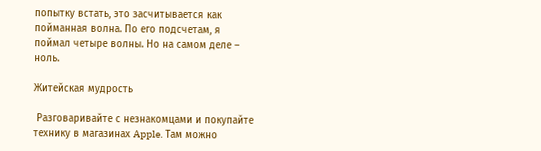попытку встать, это засчитывается как пойманная волна. По его подсчетам, я поймал четыре волны. Но на самом деле – ноль.

Житейская мудрость

 Разговаривайте с незнакомцами и покупайте технику в магазинах Apple. Там можно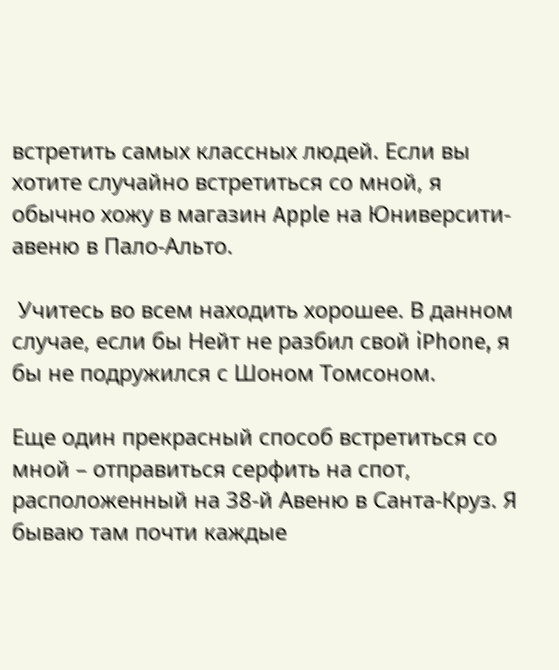встретить самых классных людей. Если вы хотите случайно встретиться со мной, я обычно хожу в магазин Apple на Юниверсити-авеню в Пало-Альто.

 Учитесь во всем находить хорошее. В данном случае, если бы Нейт не разбил свой iPhone, я бы не подружился с Шоном Томсоном.

Еще один прекрасный способ встретиться со мной – отправиться серфить на спот, расположенный на 38‑й Авеню в Санта-Круз. Я бываю там почти каждые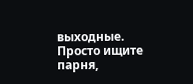выходные. Просто ищите парня,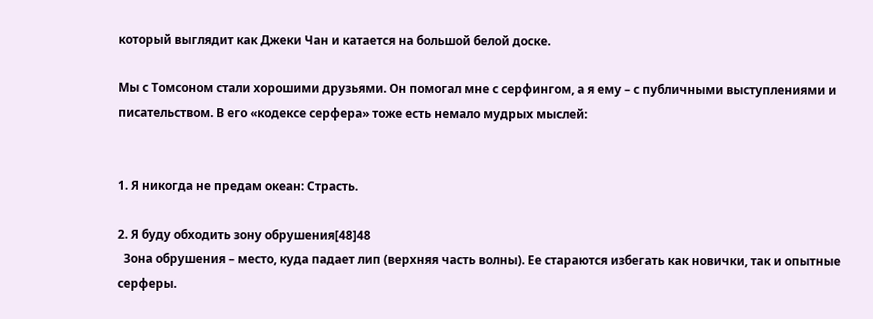который выглядит как Джеки Чан и катается на большой белой доске.

Мы с Томсоном стали хорошими друзьями. Он помогал мне с серфингом, а я ему – с публичными выступлениями и писательством. В его «кодексе серфера» тоже есть немало мудрых мыслей:


1. Я никогда не предам океан: Страсть.

2. Я буду обходить зону обрушения[48]48
  Зона обрушения – место, куда падает лип (верхняя часть волны). Ее стараются избегать как новички, так и опытные серферы.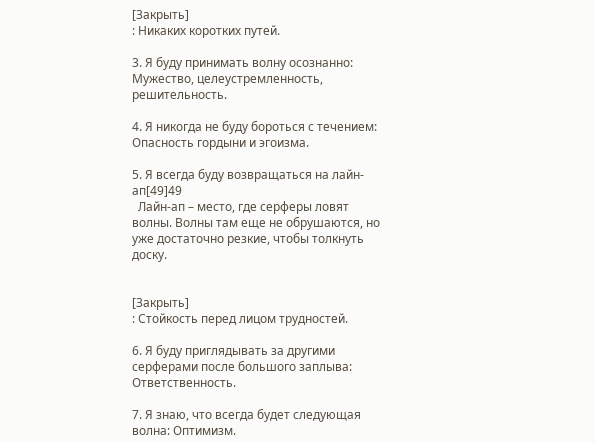[Закрыть]
: Никаких коротких путей.

3. Я буду принимать волну осознанно: Мужество, целеустремленность, решительность.

4. Я никогда не буду бороться с течением: Опасность гордыни и эгоизма.

5. Я всегда буду возвращаться на лайн-ап[49]49
  Лайн-ап – место, где серферы ловят волны. Волны там еще не обрушаются, но уже достаточно резкие, чтобы толкнуть доску.


[Закрыть]
: Стойкость перед лицом трудностей.

6. Я буду приглядывать за другими серферами после большого заплыва: Ответственность.

7. Я знаю, что всегда будет следующая волна: Оптимизм.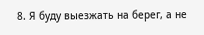8. Я буду выезжать на берег, а не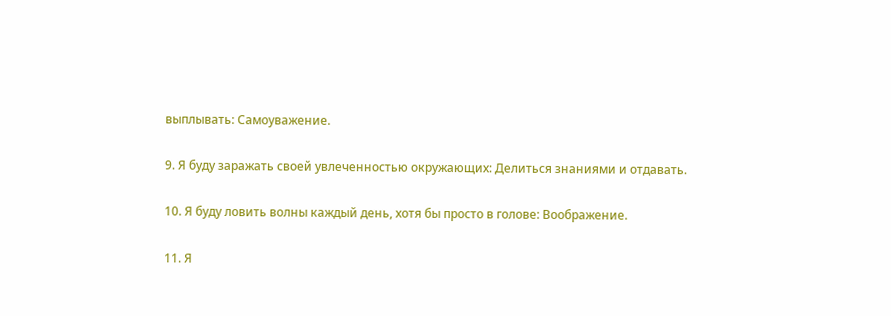выплывать: Самоуважение.

9. Я буду заражать своей увлеченностью окружающих: Делиться знаниями и отдавать.

10. Я буду ловить волны каждый день, хотя бы просто в голове: Воображение.

11. Я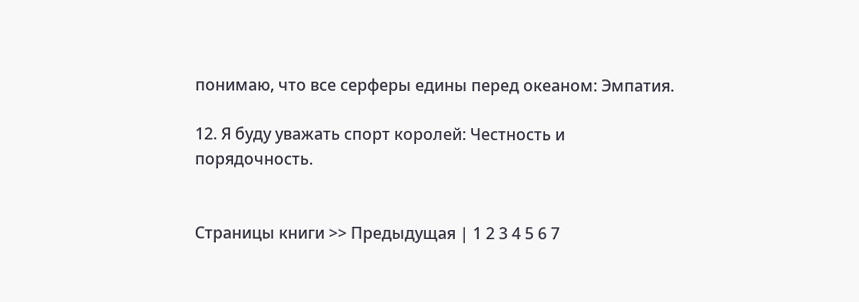понимаю, что все серферы едины перед океаном: Эмпатия.

12. Я буду уважать спорт королей: Честность и порядочность.


Страницы книги >> Предыдущая | 1 2 3 4 5 6 7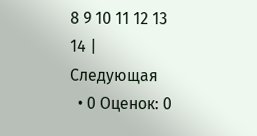8 9 10 11 12 13 14 | Следующая
  • 0 Оценок: 0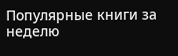Популярные книги за неделю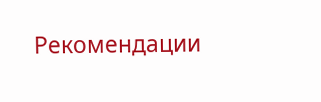Рекомендации